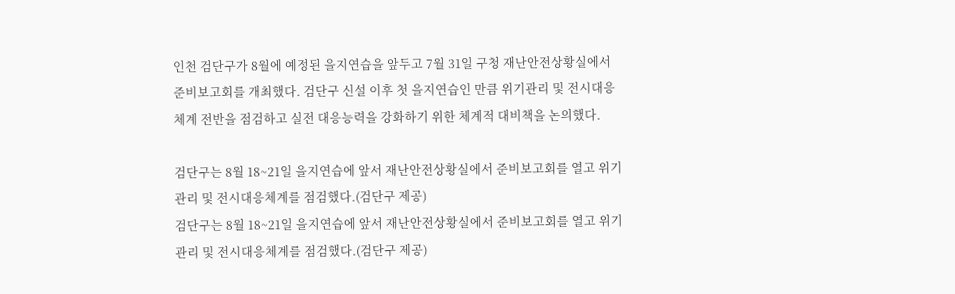인천 검단구가 8월에 예정된 을지연습을 앞두고 7월 31일 구청 재난안전상황실에서 준비보고회를 개최했다. 검단구 신설 이후 첫 을지연습인 만큼 위기관리 및 전시대응체계 전반을 점검하고 실전 대응능력을 강화하기 위한 체계적 대비책을 논의했다.

검단구는 8월 18~21일 을지연습에 앞서 재난안전상황실에서 준비보고회를 열고 위기관리 및 전시대응체계를 점검했다.(검단구 제공)
검단구는 8월 18~21일 을지연습에 앞서 재난안전상황실에서 준비보고회를 열고 위기관리 및 전시대응체계를 점검했다.(검단구 제공)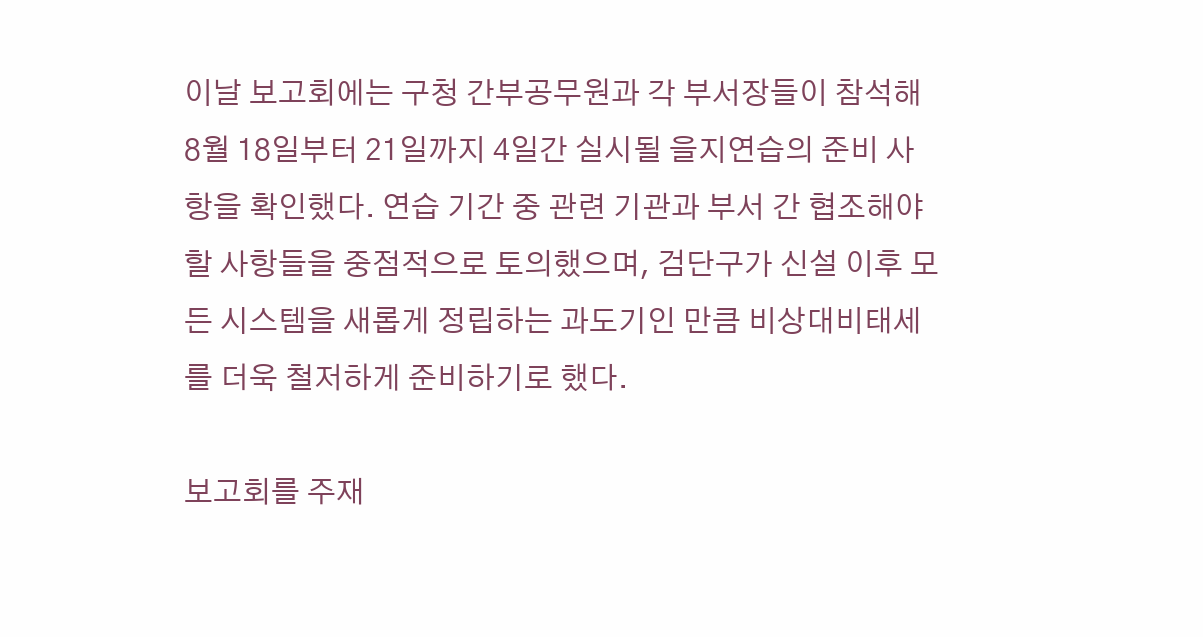이날 보고회에는 구청 간부공무원과 각 부서장들이 참석해 8월 18일부터 21일까지 4일간 실시될 을지연습의 준비 사항을 확인했다. 연습 기간 중 관련 기관과 부서 간 협조해야 할 사항들을 중점적으로 토의했으며, 검단구가 신설 이후 모든 시스템을 새롭게 정립하는 과도기인 만큼 비상대비태세를 더욱 철저하게 준비하기로 했다.

보고회를 주재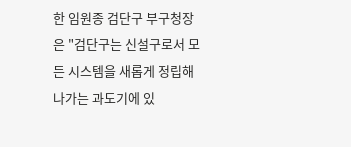한 임원종 검단구 부구청장은 "검단구는 신설구로서 모든 시스템을 새롭게 정립해 나가는 과도기에 있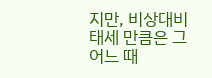지만, 비상대비태세 만큼은 그 어느 때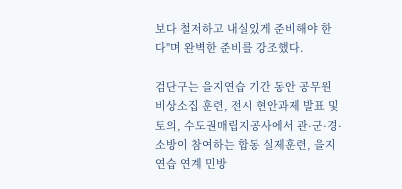보다 철저하고 내실있게 준비해야 한다"며 완벽한 준비를 강조했다.

검단구는 을지연습 기간 동안 공무원 비상소집 훈련, 전시 현안과제 발표 및 토의, 수도권매립지공사에서 관·군·경·소방이 참여하는 합동 실제훈련, 을지연습 연계 민방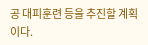공 대피훈련 등을 추진할 계획이다.